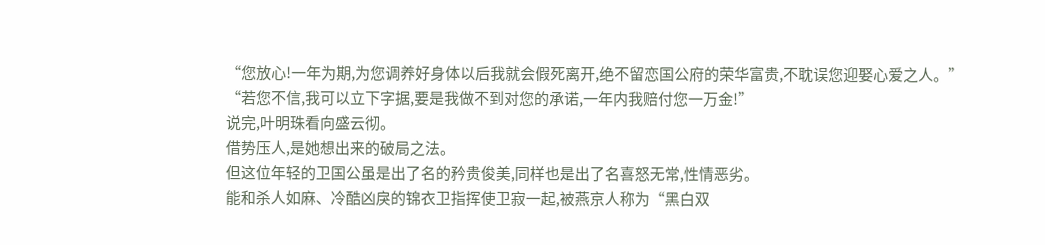“您放心!一年为期,为您调养好身体以后我就会假死离开,绝不留恋国公府的荣华富贵,不耽误您迎娶心爱之人。”
“若您不信,我可以立下字据,要是我做不到对您的承诺,一年内我赔付您一万金!”
说完,叶明珠看向盛云彻。
借势压人,是她想出来的破局之法。
但这位年轻的卫国公虽是出了名的矜贵俊美,同样也是出了名喜怒无常,性情恶劣。
能和杀人如麻、冷酷凶戾的锦衣卫指挥使卫寂一起,被燕京人称为“黑白双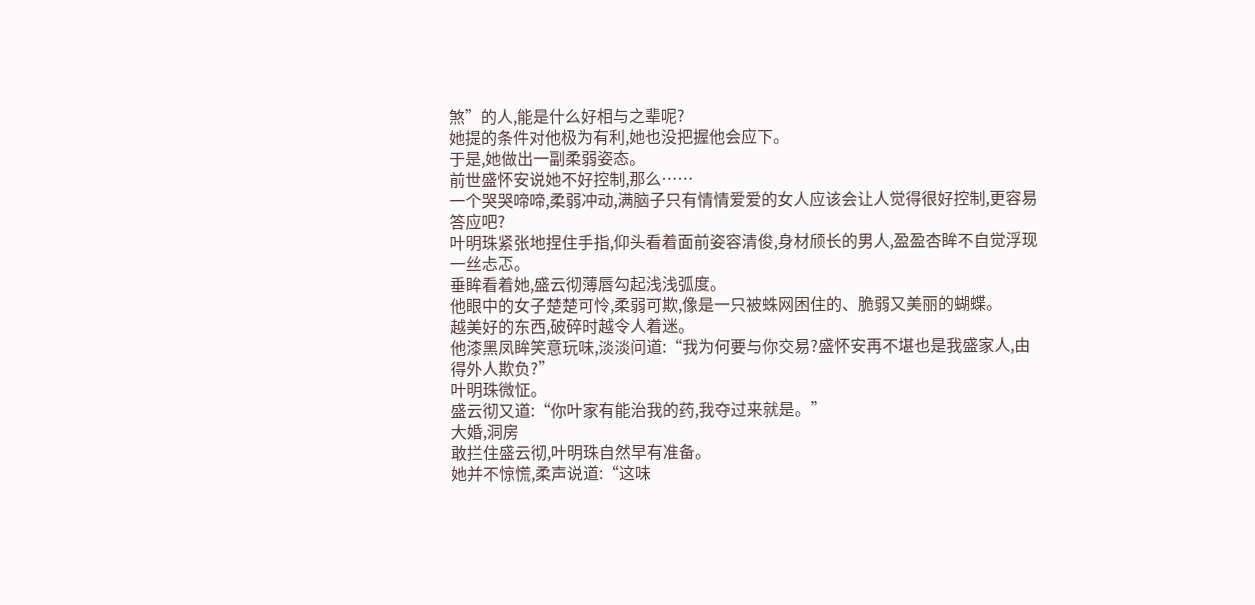煞”的人,能是什么好相与之辈呢?
她提的条件对他极为有利,她也没把握他会应下。
于是,她做出一副柔弱姿态。
前世盛怀安说她不好控制,那么……
一个哭哭啼啼,柔弱冲动,满脑子只有情情爱爱的女人应该会让人觉得很好控制,更容易答应吧?
叶明珠紧张地捏住手指,仰头看着面前姿容清俊,身材颀长的男人,盈盈杏眸不自觉浮现一丝忐忑。
垂眸看着她,盛云彻薄唇勾起浅浅弧度。
他眼中的女子楚楚可怜,柔弱可欺,像是一只被蛛网困住的、脆弱又美丽的蝴蝶。
越美好的东西,破碎时越令人着迷。
他漆黑凤眸笑意玩味,淡淡问道:“我为何要与你交易?盛怀安再不堪也是我盛家人,由得外人欺负?”
叶明珠微怔。
盛云彻又道:“你叶家有能治我的药,我夺过来就是。”
大婚,洞房
敢拦住盛云彻,叶明珠自然早有准备。
她并不惊慌,柔声说道:“这味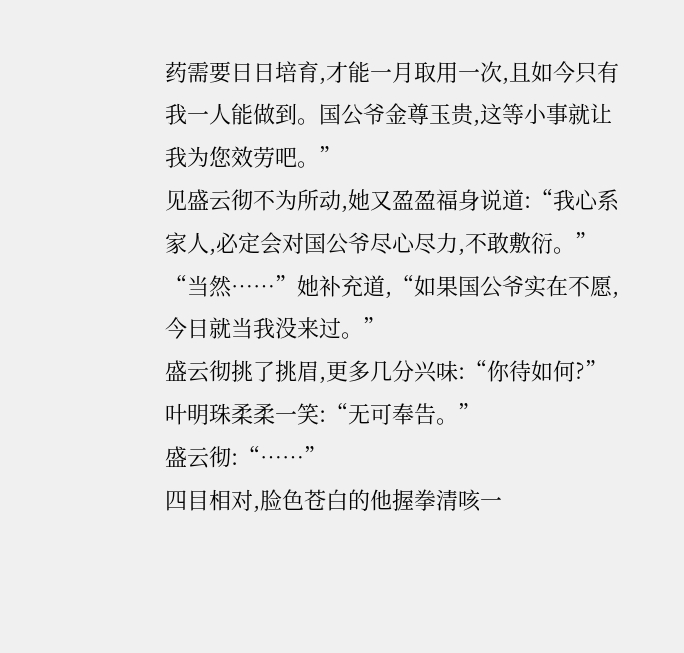药需要日日培育,才能一月取用一次,且如今只有我一人能做到。国公爷金尊玉贵,这等小事就让我为您效劳吧。”
见盛云彻不为所动,她又盈盈福身说道:“我心系家人,必定会对国公爷尽心尽力,不敢敷衍。”
“当然……”她补充道,“如果国公爷实在不愿,今日就当我没来过。”
盛云彻挑了挑眉,更多几分兴味:“你待如何?”
叶明珠柔柔一笑:“无可奉告。”
盛云彻:“……”
四目相对,脸色苍白的他握拳清咳一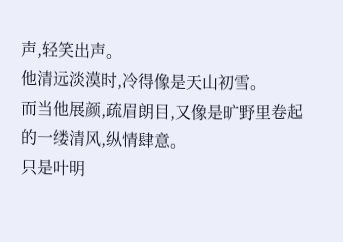声,轻笑出声。
他清远淡漠时,冷得像是天山初雪。
而当他展颜,疏眉朗目,又像是旷野里卷起的一缕清风,纵情肆意。
只是叶明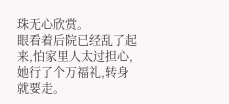珠无心欣赏。
眼看着后院已经乱了起来,怕家里人太过担心,她行了个万福礼,转身就要走。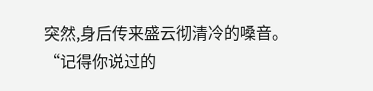突然,身后传来盛云彻清冷的嗓音。
“记得你说过的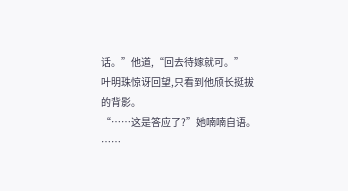话。”他道,“回去待嫁就可。”
叶明珠惊讶回望,只看到他颀长挺拔的背影。
“……这是答应了?”她喃喃自语。
……